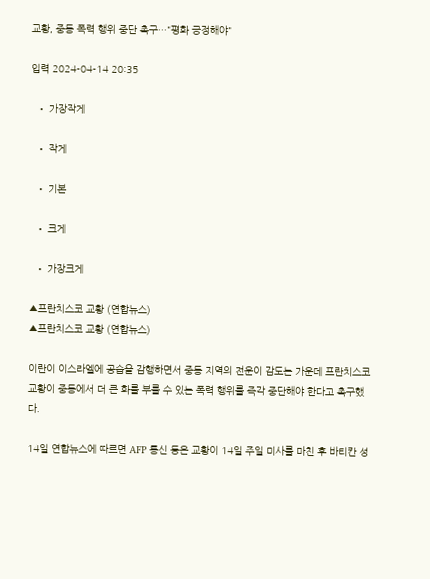교황, 중동 폭력 행위 중단 촉구…"평화 긍정해야"

입력 2024-04-14 20:35

  • 가장작게

  • 작게

  • 기본

  • 크게

  • 가장크게

▲프란치스코 교황 (연합뉴스)
▲프란치스코 교황 (연합뉴스)

이란이 이스라엘에 공습을 감행하면서 중동 지역의 전운이 감도는 가운데 프란치스코 교황이 중동에서 더 큰 화를 부를 수 있는 폭력 행위를 즉각 중단해야 한다고 촉구했다.

14일 연합뉴스에 따르면 AFP 통신 등은 교황이 14일 주일 미사를 마친 후 바티칸 성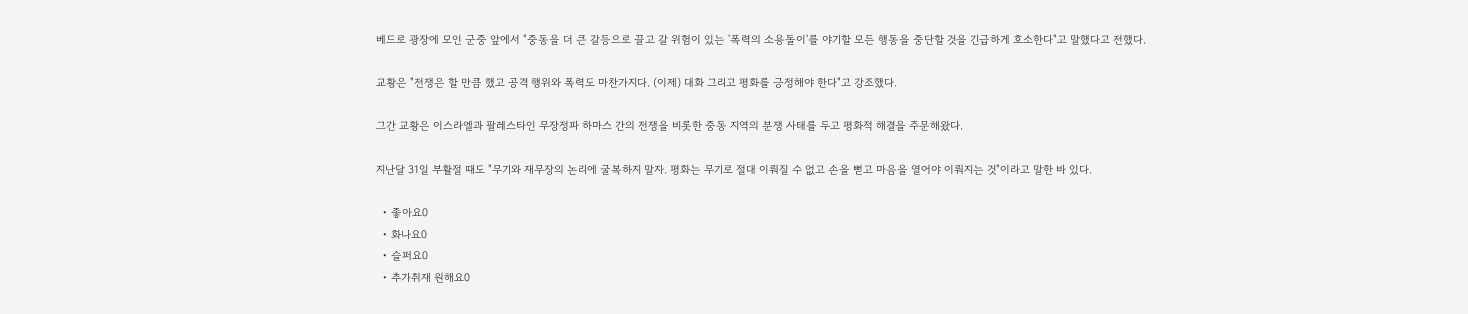베드로 광장에 모인 군중 앞에서 "중동을 더 큰 갈등으로 끌고 갈 위험이 있는 '폭력의 소용돌이'를 야기할 모든 행동을 중단할 것을 긴급하게 호소한다"고 말했다고 전했다.

교황은 "전쟁은 할 만큼 했고 공격 행위와 폭력도 마찬가지다. (이제) 대화 그리고 평화를 긍정해야 한다"고 강조했다.

그간 교황은 이스라엘과 팔레스타인 무장정파 하마스 간의 전쟁을 비롯한 중동 지역의 분쟁 사태를 두고 평화적 해결을 주문해왔다.

지난달 31일 부활절 때도 "무기와 재무장의 논리에 굴복하지 말자. 평화는 무기로 절대 이뤄질 수 없고 손을 뻗고 마음을 열어야 이뤄지는 것"이라고 말한 바 있다.

  • 좋아요0
  • 화나요0
  • 슬퍼요0
  • 추가취재 원해요0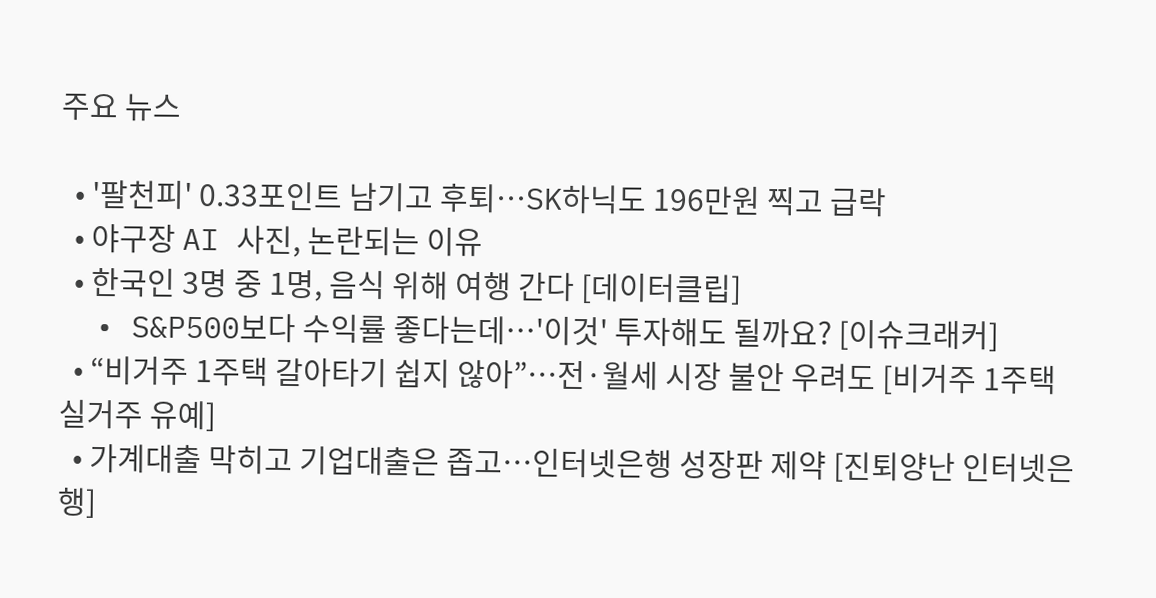주요 뉴스

  • '팔천피' 0.33포인트 남기고 후퇴⋯SK하닉도 196만원 찍고 급락
  • 야구장 AI 사진, 논란되는 이유
  • 한국인 3명 중 1명, 음식 위해 여행 간다 [데이터클립]
  • S&P500보다 수익률 좋다는데⋯'이것' 투자해도 될까요? [이슈크래커]
  • “비거주 1주택 갈아타기 쉽지 않아”…전·월세 시장 불안 우려도 [비거주 1주택 실거주 유예]
  • 가계대출 막히고 기업대출은 좁고⋯인터넷은행 성장판 제약 [진퇴양난 인터넷은행]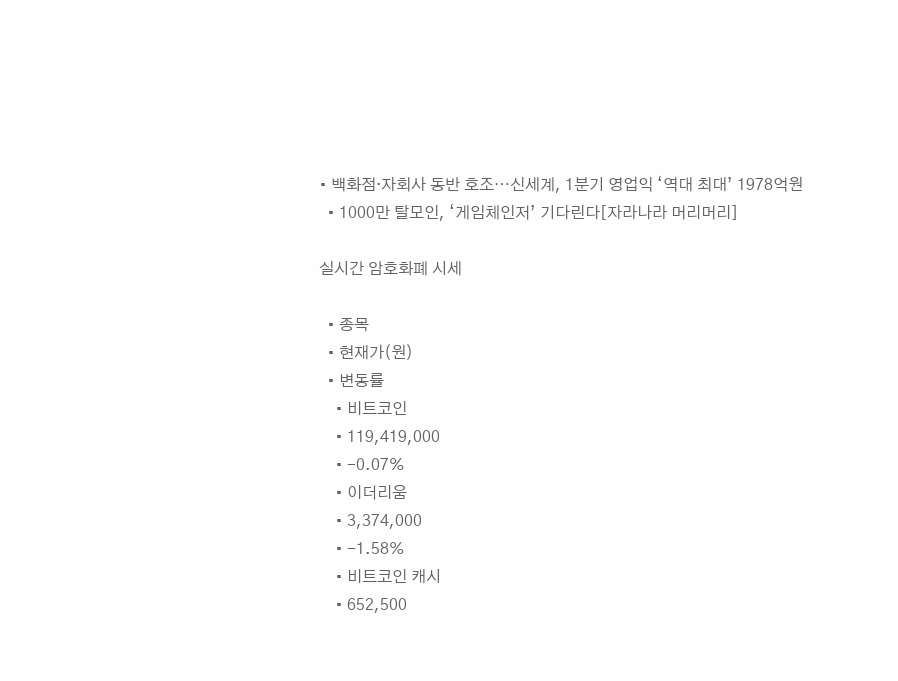• 백화점·자회사 동반 호조⋯신세계, 1분기 영업익 ‘역대 최대’ 1978억원
  • 1000만 탈모인, ‘게임체인저’ 기다린다[자라나라 머리머리]

실시간 암호화폐 시세

  • 종목
  • 현재가(원)
  • 변동률
    • 비트코인
    • 119,419,000
    • -0.07%
    • 이더리움
    • 3,374,000
    • -1.58%
    • 비트코인 캐시
    • 652,500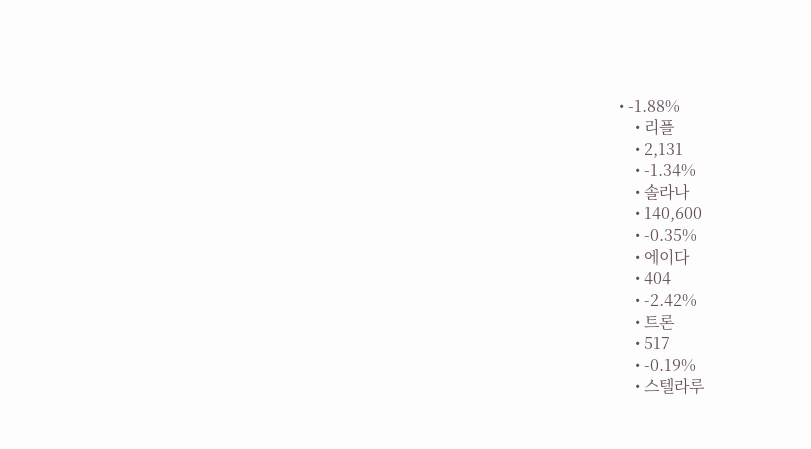• -1.88%
    • 리플
    • 2,131
    • -1.34%
    • 솔라나
    • 140,600
    • -0.35%
    • 에이다
    • 404
    • -2.42%
    • 트론
    • 517
    • -0.19%
    • 스텔라루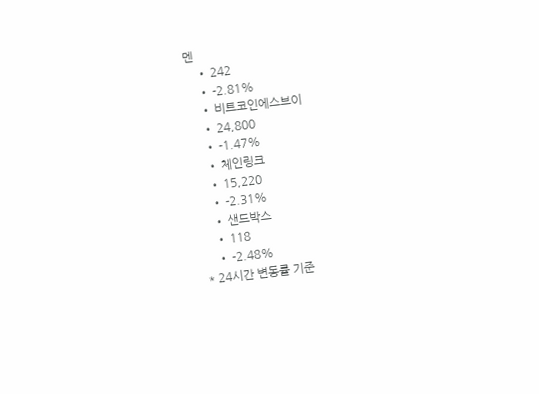멘
    • 242
    • -2.81%
    • 비트코인에스브이
    • 24,800
    • -1.47%
    • 체인링크
    • 15,220
    • -2.31%
    • 샌드박스
    • 118
    • -2.48%
* 24시간 변동률 기준